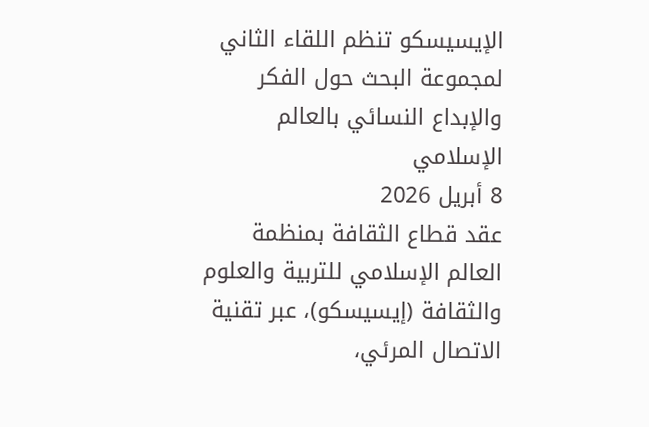الإيسيسكو تنظم اللقاء الثاني لمجموعة البحث حول الفكر والإبداع النسائي بالعالم الإسلامي
8 أبريل 2026
عقد قطاع الثقافة بمنظمة العالم الإسلامي للتربية والعلوم والثقافة (إيسيسكو)، عبر تقنية الاتصال المرئي،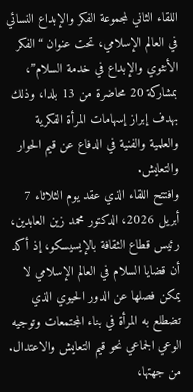اللقاء الثاني لمجموعة الفكر والإبداع النسائي في العالم الإسلامي، تحت عنوان “الفكر الأنثوي والإبداع في خدمة السلام”، بمشاركة 20 محاضرة من 13 بلدا، وذلك بهدف إبراز إسهامات المرأة الفكرية والعلمية والفنية في الدفاع عن قيم الحوار والتعايش.
وافتتح اللقاء الذي عقد يوم الثلاثاء 7 أبريل 2026، الدكتور محمد زين العابدين، رئيس قطاع الثقافة بالإيسيسكو، إذ أكد أن قضايا السلام في العالم الإسلامي لا يمكن فصلها عن الدور الحيوي الذي تضطلع به المرأة في بناء المجتمعات وتوجيه الوعي الجماعي نحو قيم التعايش والاعتدال.
من جهتها،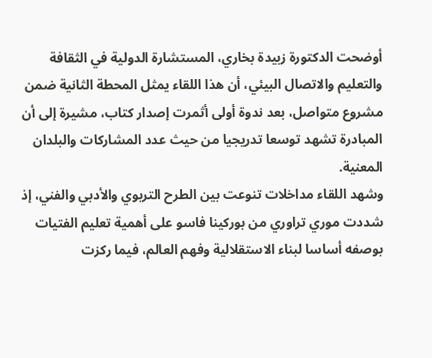أوضحت الدكتورة زبيدة بخاري، المستشارة الدولية في الثقافة والتعليم والاتصال البيئي، أن هذا اللقاء يمثل المحطة الثانية ضمن مشروع متواصل، بعد ندوة أولى أثمرت إصدار كتاب، مشيرة إلى أن المبادرة تشهد توسعا تدريجيا من حيث عدد المشاركات والبلدان المعنية.
وشهد اللقاء مداخلات تنوعت بين الطرح التربوي والأدبي والفني، إذ شددت موري تراوري من بوركينا فاسو على أهمية تعليم الفتيات بوصفه أساسا لبناء الاستقلالية وفهم العالم، فيما ركزت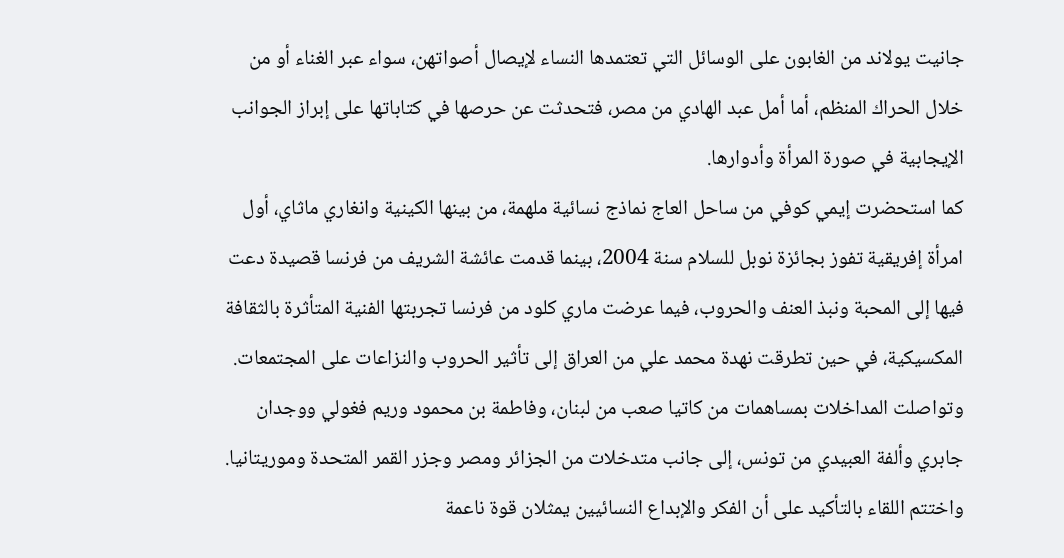جانيت يولاند من الغابون على الوسائل التي تعتمدها النساء لإيصال أصواتهن، سواء عبر الغناء أو من خلال الحراك المنظم، أما أمل عبد الهادي من مصر، فتحدثت عن حرصها في كتاباتها على إبراز الجوانب الإيجابية في صورة المرأة وأدوارها.
كما استحضرت إيمي كوفي من ساحل العاج نماذج نسائية ملهمة، من بينها الكينية وانغاري ماثاي، أول امرأة إفريقية تفوز بجائزة نوبل للسلام سنة 2004، بينما قدمت عائشة الشريف من فرنسا قصيدة دعت فيها إلى المحبة ونبذ العنف والحروب، فيما عرضت ماري كلود من فرنسا تجربتها الفنية المتأثرة بالثقافة المكسيكية، في حين تطرقت نهدة محمد علي من العراق إلى تأثير الحروب والنزاعات على المجتمعات.
وتواصلت المداخلات بمساهمات من كاتيا صعب من لبنان، وفاطمة بن محمود وريم فغولي ووجدان جابري وألفة العبيدي من تونس، إلى جانب متدخلات من الجزائر ومصر وجزر القمر المتحدة وموريتانيا.
واختتم اللقاء بالتأكيد على أن الفكر والإبداع النسائيين يمثلان قوة ناعمة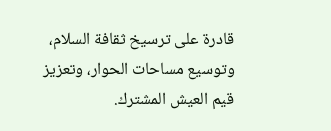قادرة على ترسيخ ثقافة السلام، وتوسيع مساحات الحوار، وتعزيز قيم العيش المشترك.